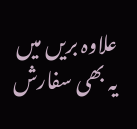علاوہ بریں میں یہ بھی سفارش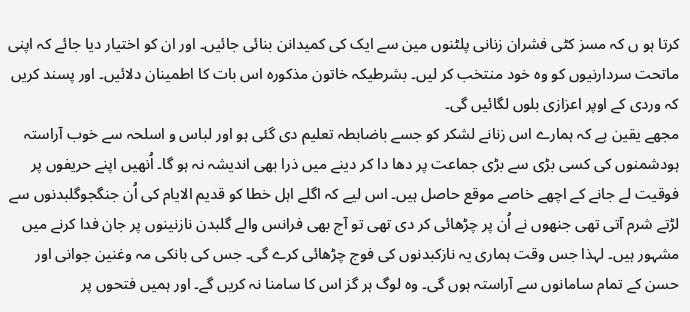کرتا ہو ں کہ مسز کٹی فشران زنانی پلٹنوں مین سے ایک کی کمیدانن بنائی جائیں۔ اور ان کو اختیار دیا جائے کہ اپنی ماتحت سردارنیوں کو وہ خود منتخب کر لیں۔ بشرطیکہ خاتون مذکورہ اس بات کا اطمینان دلائیں۔ اور پسند کریں کہ وردی کے اوپر اعزازی بلوں لگائیں گی۔
مجھے یقین ہے کہ ہمارے اس زنانے لشکر کو جسے باضابطہ تعلیم دی گئی ہو اور لباس و اسلحہ سے خوب آراستہ ہودشمنوں کی کسی بڑی سے بڑی جماعت پر دھا دا کر دینے میں ذرا بھی اندیشہ نہ ہو گا۔ اُنھیں اپنے حریفوں پر فوقیت لے جانے کے اچھے خاصے موقع حاصل ہیں۔ اس لیے کہ اگلے اہل خطا کو قدیم الایام کی اُن جنگجوگلبدنوں سے لڑتے شرم آتی تھی جنھوں نے اُن پر چڑھائی کر دی تھی تو آج بھی فرانس والے گلبدن نازنینوں پر جان فدا کرنے میں مشہور ہیں۔ لہذا جس وقت ہماری یہ نازکبدنوں کی فوج چڑھائی کرے گی۔ جس کی بانکی مہ وغنین جوانی اور حسن کے تمام سامانوں سے آراستہ ہوں گی۔ وہ لوگ ہر گز اس کا سامنا نہ کریں گے۔ اور ہمیں فتحوں پر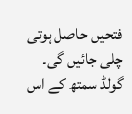فتحیں حاصل ہوتی چلی جائیں گی۔
گولڈ سمتھ کے اس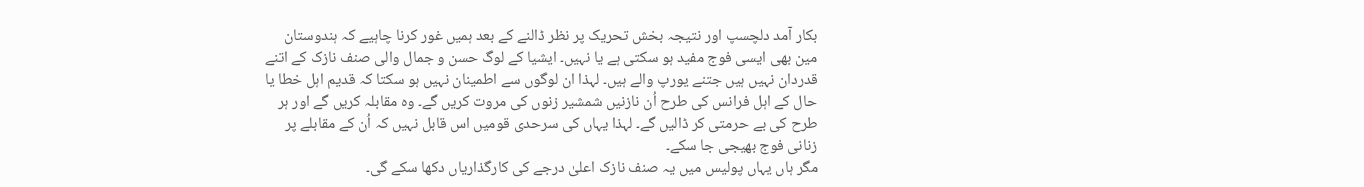بکار آمد دلچسپ اور نتیجہ بخش تحریک پر نظر ڈالنے کے بعد ہمیں غور کرنا چاہیے کہ ہندوستان مین بھی ایسی فوج مفید ہو سکتی ہے یا نہیں۔ ایشیا کے لوگ حسن و جمال والی صنف نازک کے اتنے قدردان نہیں ہیں جتنے یورپ والے ہیں۔ لہذا ان لوگوں سے اطمینان نہیں ہو سکتا کہ قدیم اہل خطا یا حال کے اہل فرانس کی طرح اُن نازنیں شمشیر زنوں کی مروت کریں گے۔ وہ مقابلہ کریں گے اور ہر طرح کی بے حرمتی کر ڈالیں گے۔ لہذا یہاں کی سرحدی قومیں اس قابل نہیں کہ اُن کے مقابلے پر زنانی فوج بھیجی جا سکے۔
مگر ہاں یہاں پولیس میں یہ صنف نازک اعلیٰ درجے کی کارگذاریاں دکھا سکے گی۔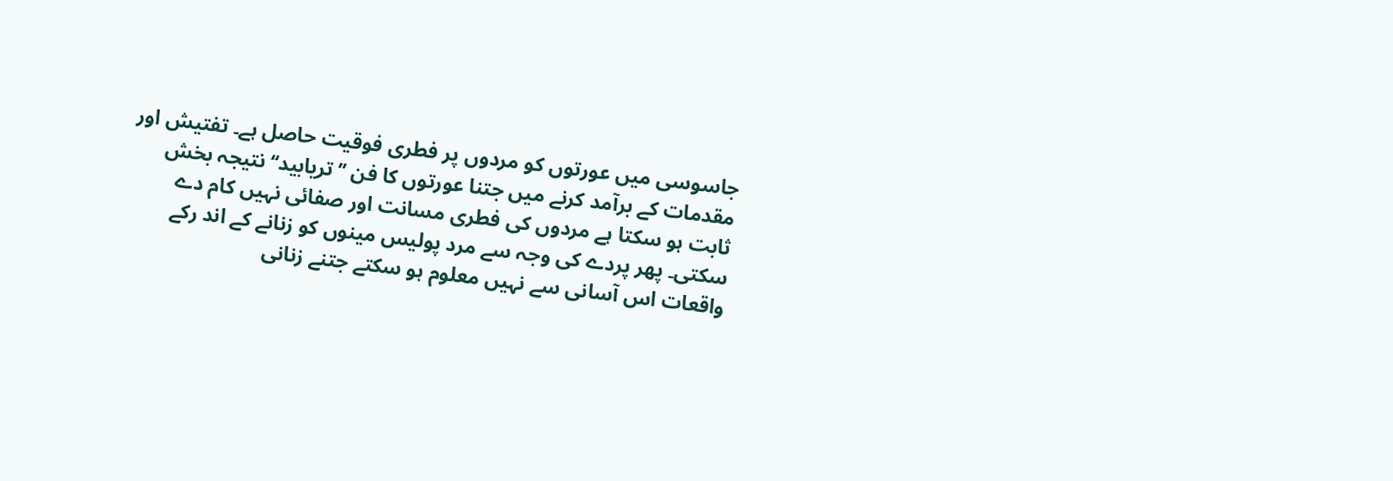جاسوسی میں عورتوں کو مردوں پر فطری فوقیت حاصل ہے۔ تفتیش اور مقدمات کے برآمد کرنے میں جتنا عورتوں کا فن ’’تریابید‘‘ نتیجہ بخش ثابت ہو سکتا ہے مردوں کی فطری مسانت اور صفائی نہیں کام دے سکتی۔ پھر پردے کی وجہ سے مرد پولیس مینوں کو زنانے کے اند رکے واقعات اس آسانی سے نہیں معلوم ہو سکتے جتنے زنانی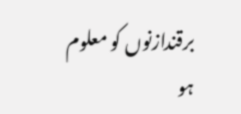برقندازنوں کو معلوم ہو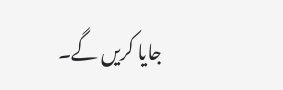جایا کریں گے۔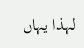لہذا یہاں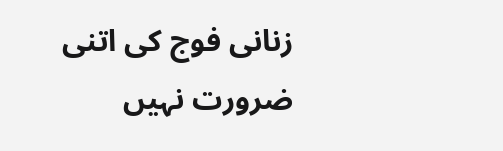زنانی فوج کی اتنی ضرورت نہیں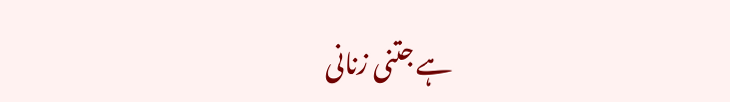ہے جتنی زنانی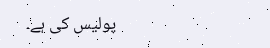پولیس کی ہے۔